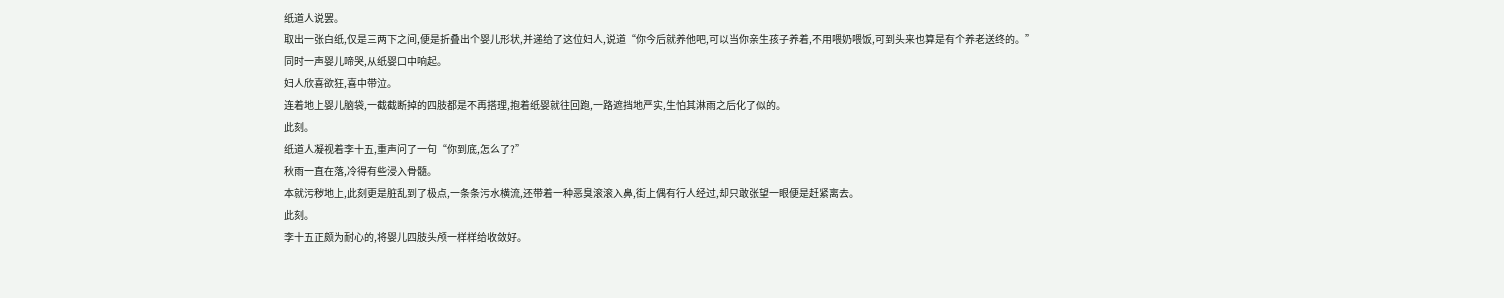纸道人说罢。
取出一张白纸,仅是三两下之间,便是折叠出个婴儿形状,并递给了这位妇人,说道“你今后就养他吧,可以当你亲生孩子养着,不用喂奶喂饭,可到头来也算是有个养老送终的。”
同时一声婴儿啼哭,从纸婴口中响起。
妇人欣喜欲狂,喜中带泣。
连着地上婴儿脑袋,一截截断掉的四肢都是不再搭理,抱着纸婴就往回跑,一路遮挡地严实,生怕其淋雨之后化了似的。
此刻。
纸道人凝视着李十五,重声问了一句“你到底,怎么了?”
秋雨一直在落,冷得有些浸入骨髓。
本就污秽地上,此刻更是脏乱到了极点,一条条污水横流,还带着一种恶臭滚滚入鼻,街上偶有行人经过,却只敢张望一眼便是赶紧离去。
此刻。
李十五正颇为耐心的,将婴儿四肢头颅一样样给收敛好。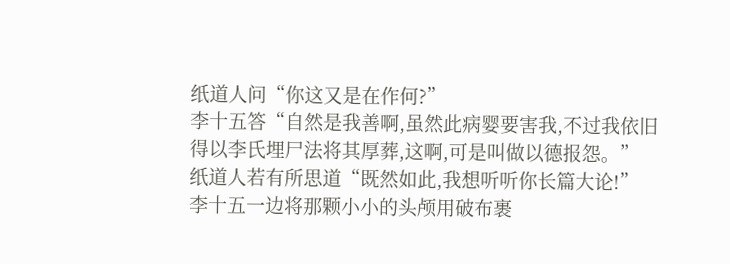纸道人问“你这又是在作何?”
李十五答“自然是我善啊,虽然此病婴要害我,不过我依旧得以李氏埋尸法将其厚葬,这啊,可是叫做以德报怨。”
纸道人若有所思道“既然如此,我想听听你长篇大论!”
李十五一边将那颗小小的头颅用破布裹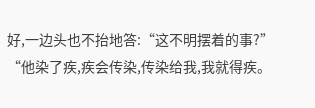好,一边头也不抬地答:“这不明摆着的事?”
“他染了疾,疾会传染,传染给我,我就得疾。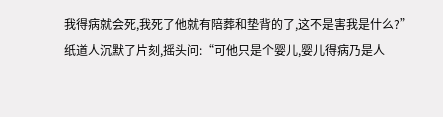我得病就会死,我死了他就有陪葬和垫背的了,这不是害我是什么?”
纸道人沉默了片刻,摇头问:“可他只是个婴儿,婴儿得病乃是人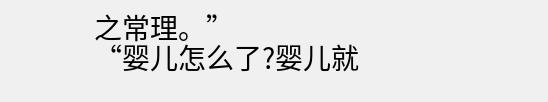之常理。”
“婴儿怎么了?婴儿就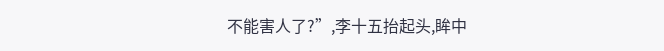不能害人了?”,李十五抬起头,眸中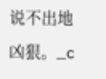说不出地凶狠。_c